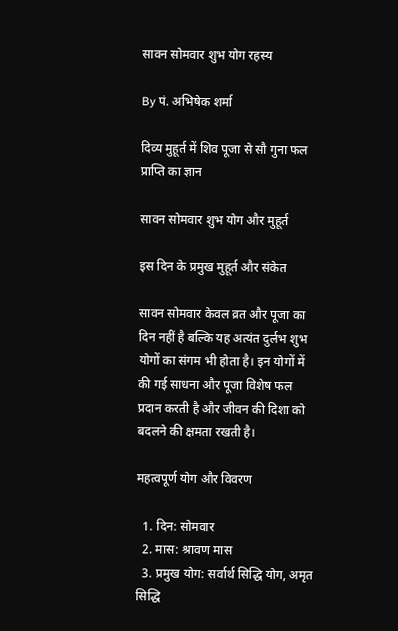सावन सोमवार शुभ योग रहस्य

By पं. अभिषेक शर्मा

दिव्य मुहूर्त में शिव पूजा से सौ गुना फल प्राप्ति का ज्ञान

सावन सोमवार शुभ योग और मुहूर्त

इस दिन के प्रमुख मुहूर्त और संकेत

सावन सोमवार केवल व्रत और पूजा का दिन नहीं है बल्कि यह अत्यंत दुर्लभ शुभ योगों का संगम भी होता है। इन योगों में की गई साधना और पूजा विशेष फल प्रदान करती है और जीवन की दिशा को बदलने की क्षमता रखती है।

महत्वपूर्ण योग और विवरण

  1. दिन: सोमवार
  2. मास: श्रावण मास
  3. प्रमुख योग: सर्वार्थ सिद्धि योग, अमृत सिद्धि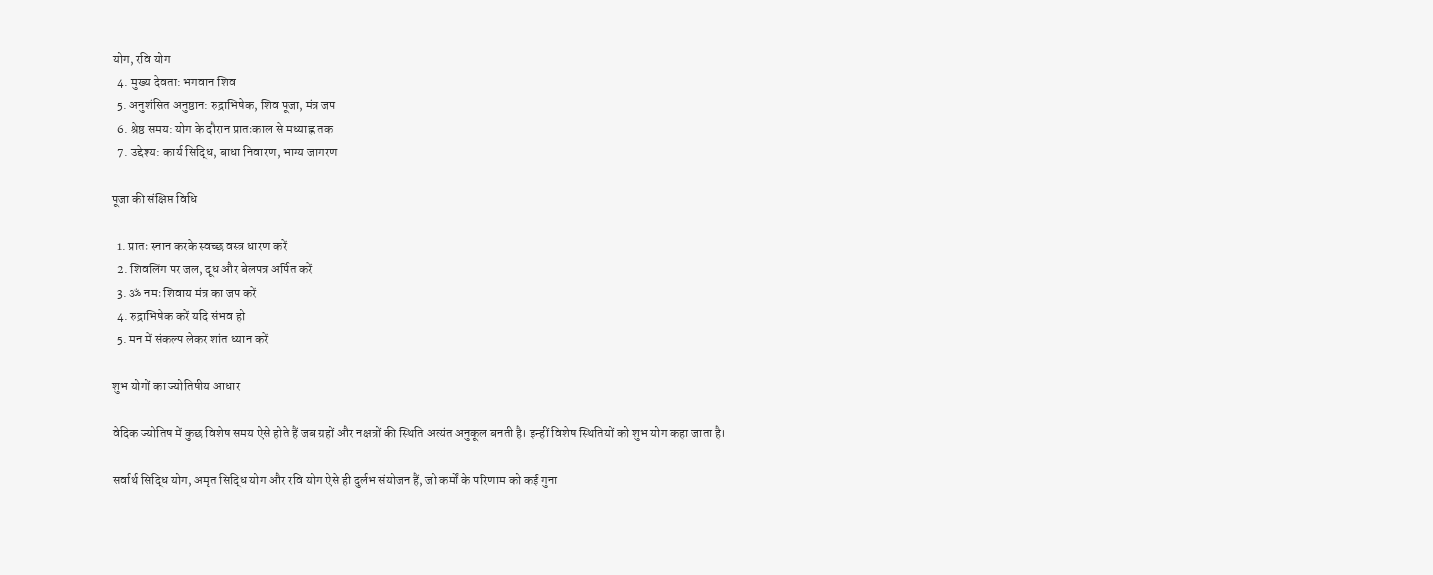योग, रवि योग
  4. मुख्य देवता: भगवान शिव
  5. अनुशंसित अनुष्ठान: रुद्राभिषेक, शिव पूजा, मंत्र जप
  6. श्रेष्ठ समय: योग के दौरान प्रातःकाल से मध्याह्न तक
  7. उद्देश्य: कार्य सिद्धि, बाधा निवारण, भाग्य जागरण

पूजा की संक्षिप्त विधि

  1. प्रातः स्नान करके स्वच्छ वस्त्र धारण करें
  2. शिवलिंग पर जल, दूध और बेलपत्र अर्पित करें
  3. ॐ नमः शिवाय मंत्र का जप करें
  4. रुद्राभिषेक करें यदि संभव हो
  5. मन में संकल्प लेकर शांत ध्यान करें

शुभ योगों का ज्योतिषीय आधार

वेदिक ज्योतिष में कुछ विशेष समय ऐसे होते हैं जब ग्रहों और नक्षत्रों की स्थिति अत्यंत अनुकूल बनती है। इन्हीं विशेष स्थितियों को शुभ योग कहा जाता है।

सर्वार्थ सिद्धि योग, अमृत सिद्धि योग और रवि योग ऐसे ही दुर्लभ संयोजन हैं, जो कर्मों के परिणाम को कई गुना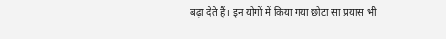बढ़ा देते हैं। इन योगों में किया गया छोटा सा प्रयास भी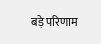बड़े परिणाम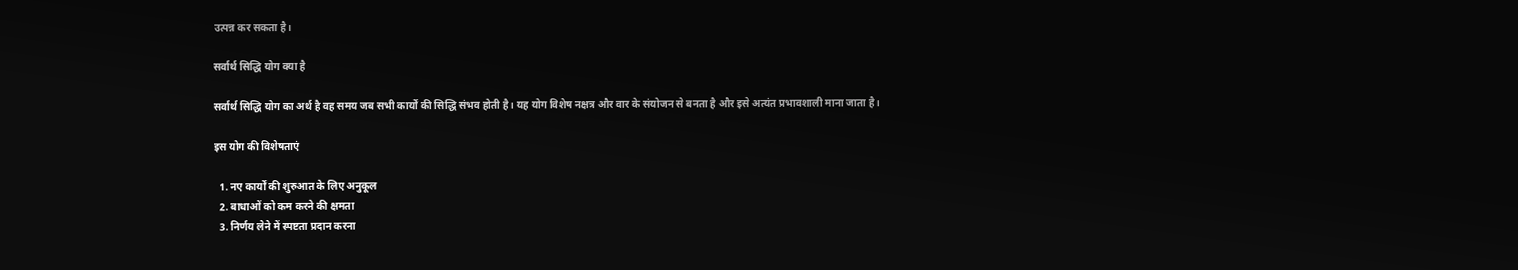उत्पन्न कर सकता है।

सर्वार्थ सिद्धि योग क्या है

सर्वार्थ सिद्धि योग का अर्थ है वह समय जब सभी कार्यों की सिद्धि संभव होती है। यह योग विशेष नक्षत्र और वार के संयोजन से बनता है और इसे अत्यंत प्रभावशाली माना जाता है।

इस योग की विशेषताएं

  1. नए कार्यों की शुरुआत के लिए अनुकूल
  2. बाधाओं को कम करने की क्षमता
  3. निर्णय लेने में स्पष्टता प्रदान करना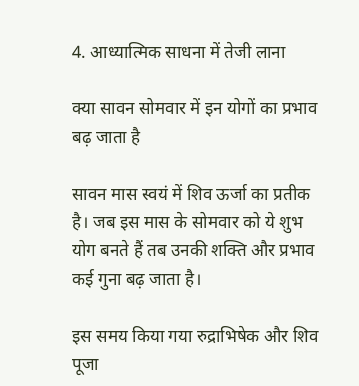4. आध्यात्मिक साधना में तेजी लाना

क्या सावन सोमवार में इन योगों का प्रभाव बढ़ जाता है

सावन मास स्वयं में शिव ऊर्जा का प्रतीक है। जब इस मास के सोमवार को ये शुभ योग बनते हैं तब उनकी शक्ति और प्रभाव कई गुना बढ़ जाता है।

इस समय किया गया रुद्राभिषेक और शिव पूजा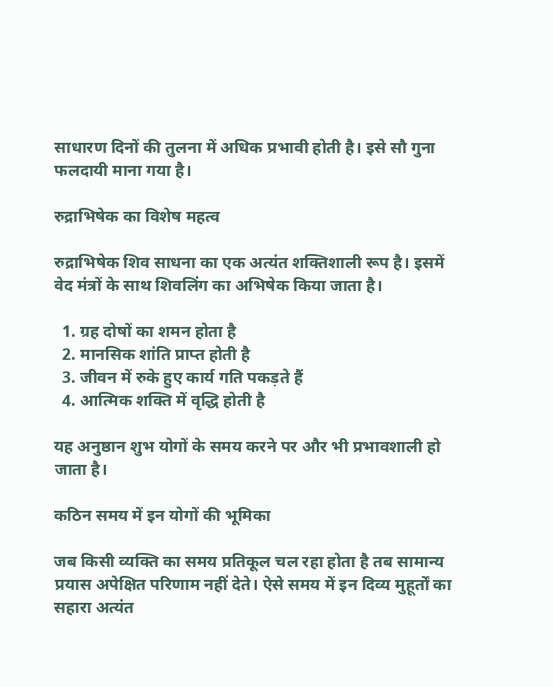साधारण दिनों की तुलना में अधिक प्रभावी होती है। इसे सौ गुना फलदायी माना गया है।

रुद्राभिषेक का विशेष महत्व

रुद्राभिषेक शिव साधना का एक अत्यंत शक्तिशाली रूप है। इसमें वेद मंत्रों के साथ शिवलिंग का अभिषेक किया जाता है।

  1. ग्रह दोषों का शमन होता है
  2. मानसिक शांति प्राप्त होती है
  3. जीवन में रुके हुए कार्य गति पकड़ते हैं
  4. आत्मिक शक्ति में वृद्धि होती है

यह अनुष्ठान शुभ योगों के समय करने पर और भी प्रभावशाली हो जाता है।

कठिन समय में इन योगों की भूमिका

जब किसी व्यक्ति का समय प्रतिकूल चल रहा होता है तब सामान्य प्रयास अपेक्षित परिणाम नहीं देते। ऐसे समय में इन दिव्य मुहूर्तों का सहारा अत्यंत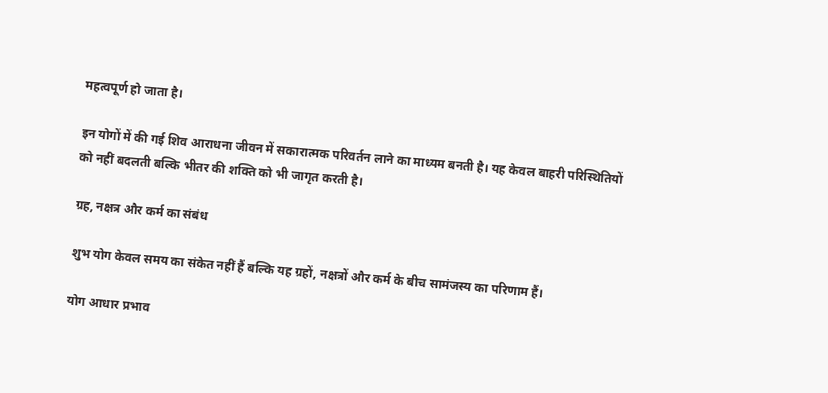महत्वपूर्ण हो जाता है।

इन योगों में की गई शिव आराधना जीवन में सकारात्मक परिवर्तन लाने का माध्यम बनती है। यह केवल बाहरी परिस्थितियों को नहीं बदलती बल्कि भीतर की शक्ति को भी जागृत करती है।

ग्रह, नक्षत्र और कर्म का संबंध

शुभ योग केवल समय का संकेत नहीं हैं बल्कि यह ग्रहों, नक्षत्रों और कर्म के बीच सामंजस्य का परिणाम हैं।

योग आधार प्रभाव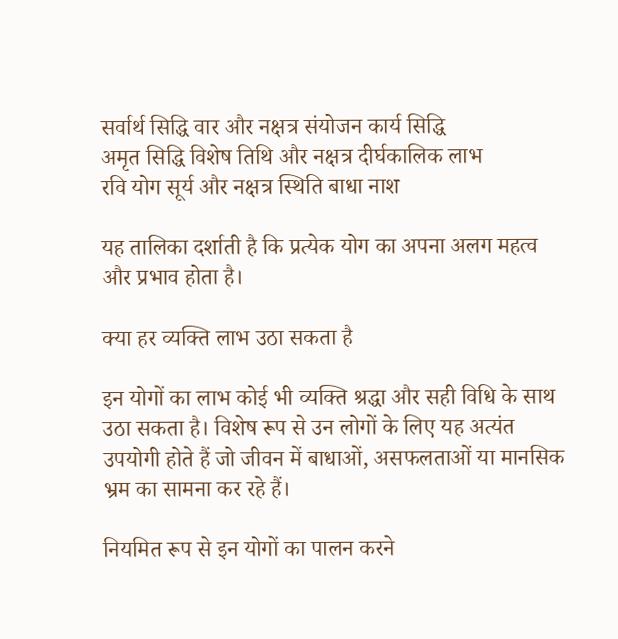सर्वार्थ सिद्धि वार और नक्षत्र संयोजन कार्य सिद्धि
अमृत सिद्धि विशेष तिथि और नक्षत्र दीर्घकालिक लाभ
रवि योग सूर्य और नक्षत्र स्थिति बाधा नाश

यह तालिका दर्शाती है कि प्रत्येक योग का अपना अलग महत्व और प्रभाव होता है।

क्या हर व्यक्ति लाभ उठा सकता है

इन योगों का लाभ कोई भी व्यक्ति श्रद्धा और सही विधि के साथ उठा सकता है। विशेष रूप से उन लोगों के लिए यह अत्यंत उपयोगी होते हैं जो जीवन में बाधाओं, असफलताओं या मानसिक भ्रम का सामना कर रहे हैं।

नियमित रूप से इन योगों का पालन करने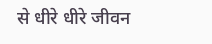से धीरे धीरे जीवन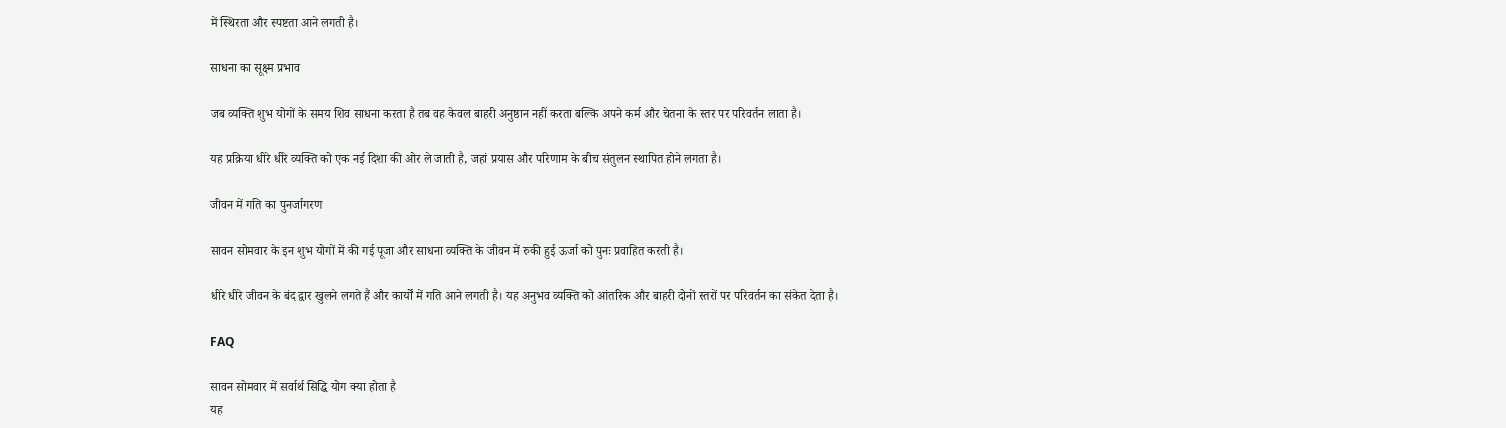में स्थिरता और स्पष्टता आने लगती है।

साधना का सूक्ष्म प्रभाव

जब व्यक्ति शुभ योगों के समय शिव साधना करता है तब वह केवल बाहरी अनुष्ठान नहीं करता बल्कि अपने कर्म और चेतना के स्तर पर परिवर्तन लाता है।

यह प्रक्रिया धीरे धीरे व्यक्ति को एक नई दिशा की ओर ले जाती है, जहां प्रयास और परिणाम के बीच संतुलन स्थापित होने लगता है।

जीवन में गति का पुनर्जागरण

सावन सोमवार के इन शुभ योगों में की गई पूजा और साधना व्यक्ति के जीवन में रुकी हुई ऊर्जा को पुनः प्रवाहित करती है।

धीरे धीरे जीवन के बंद द्वार खुलने लगते हैं और कार्यों में गति आने लगती है। यह अनुभव व्यक्ति को आंतरिक और बाहरी दोनों स्तरों पर परिवर्तन का संकेत देता है।

FAQ

सावन सोमवार में सर्वार्थ सिद्धि योग क्या होता है
यह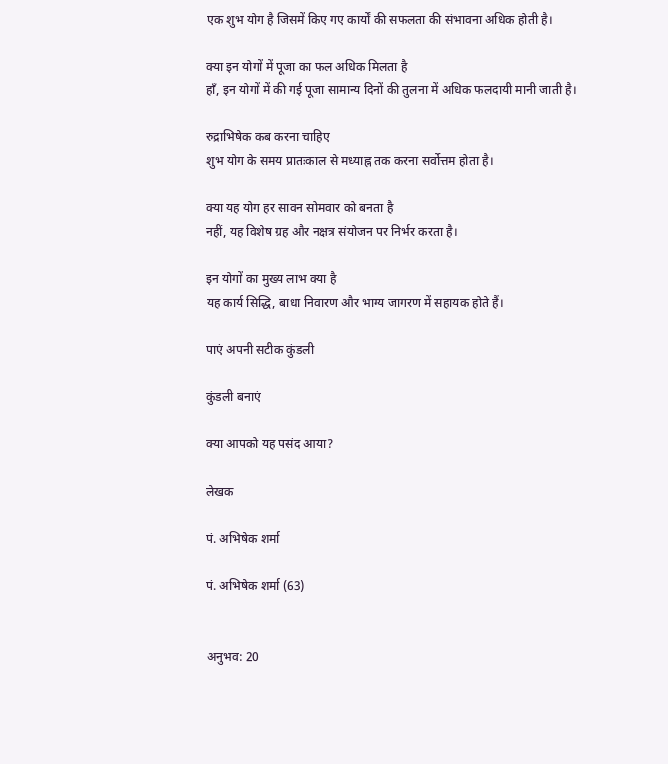एक शुभ योग है जिसमें किए गए कार्यों की सफलता की संभावना अधिक होती है।

क्या इन योगों में पूजा का फल अधिक मिलता है
हाँ, इन योगों में की गई पूजा सामान्य दिनों की तुलना में अधिक फलदायी मानी जाती है।

रुद्राभिषेक कब करना चाहिए
शुभ योग के समय प्रातःकाल से मध्याह्न तक करना सर्वोत्तम होता है।

क्या यह योग हर सावन सोमवार को बनता है
नहीं, यह विशेष ग्रह और नक्षत्र संयोजन पर निर्भर करता है।

इन योगों का मुख्य लाभ क्या है
यह कार्य सिद्धि, बाधा निवारण और भाग्य जागरण में सहायक होते हैं।

पाएं अपनी सटीक कुंडली

कुंडली बनाएं

क्या आपको यह पसंद आया?

लेखक

पं. अभिषेक शर्मा

पं. अभिषेक शर्मा (63)


अनुभव: 20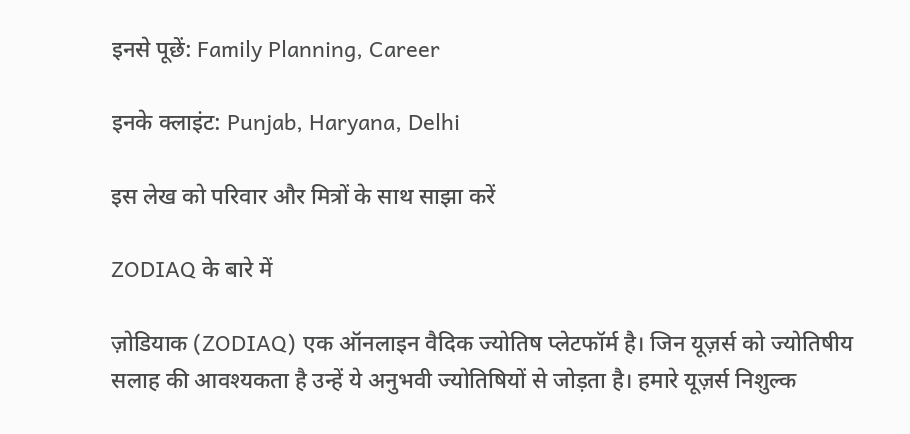इनसे पूछें: Family Planning, Career

इनके क्लाइंट: Punjab, Haryana, Delhi

इस लेख को परिवार और मित्रों के साथ साझा करें

ZODIAQ के बारे में

ज़ोडियाक (ZODIAQ) एक ऑनलाइन वैदिक ज्योतिष प्लेटफॉर्म है। जिन यूज़र्स को ज्योतिषीय सलाह की आवश्यकता है उन्हें ये अनुभवी ज्योतिषियों से जोड़ता है। हमारे यूज़र्स निशुल्क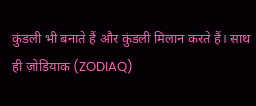कुंडली भी बनाते हैं और कुंडली मिलान करते हैं। साथ ही ज़ोडियाक (ZODIAQ)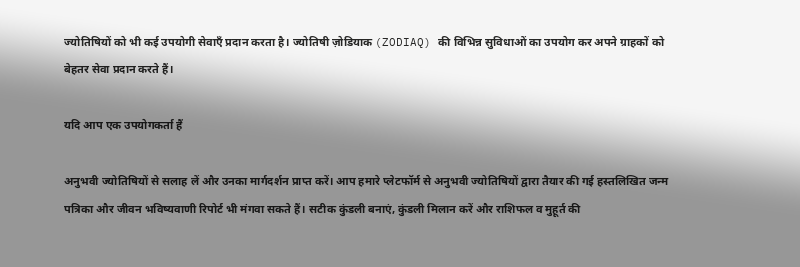ज्योतिषियों को भी कई उपयोगी सेवाएँ प्रदान करता है। ज्योतिषी ज़ोडियाक (ZODIAQ) की विभिन्न सुविधाओं का उपयोग कर अपने ग्राहकों को बेहतर सेवा प्रदान करते हैं।

यदि आप एक उपयोगकर्ता हैं

अनुभवी ज्योतिषियों से सलाह लें और उनका मार्गदर्शन प्राप्त करें। आप हमारे प्लेटफॉर्म से अनुभवी ज्योतिषियों द्वारा तैयार की गई हस्तलिखित जन्म पत्रिका और जीवन भविष्यवाणी रिपोर्ट भी मंगवा सकते हैं। सटीक कुंडली बनाएं, कुंडली मिलान करें और राशिफल व मुहूर्त की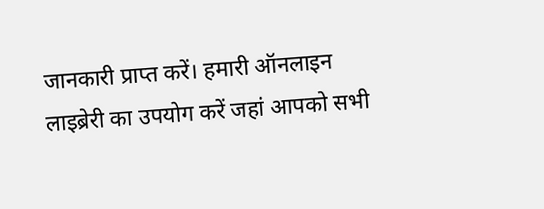जानकारी प्राप्त करें। हमारी ऑनलाइन लाइब्रेरी का उपयोग करें जहां आपको सभी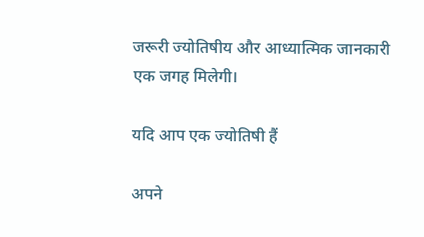जरूरी ज्योतिषीय और आध्यात्मिक जानकारी एक जगह मिलेगी।

यदि आप एक ज्योतिषी हैं

अपने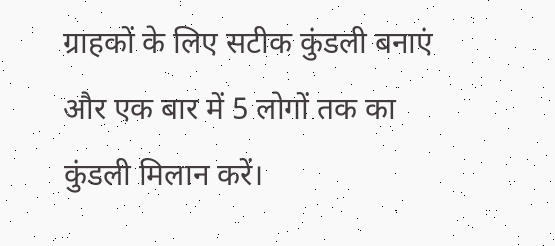ग्राहकों के लिए सटीक कुंडली बनाएं और एक बार में 5 लोगों तक का कुंडली मिलान करें।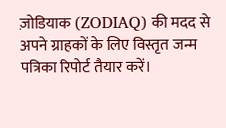ज़ोडियाक (ZODIAQ) की मदद से अपने ग्राहकों के लिए विस्तृत जन्म पत्रिका रिपोर्ट तैयार करें।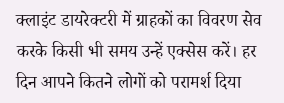क्लाइंट डायरेक्टरी में ग्राहकों का विवरण सेव करके किसी भी समय उन्हें एक्सेस करें। हर दिन आपने कितने लोगों को परामर्श दिया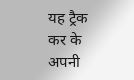यह ट्रैक कर के अपनी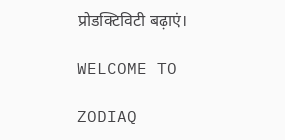प्रोडक्टिविटी बढ़ाएं।

WELCOME TO

ZODIAQ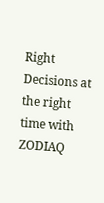Right Decisions at the right time with ZODIAQ